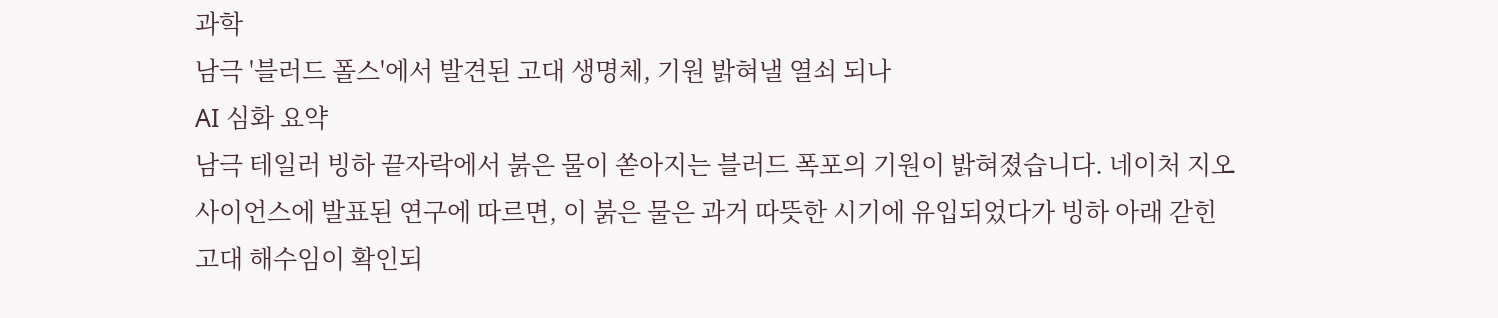과학
남극 '블러드 폴스'에서 발견된 고대 생명체, 기원 밝혀낼 열쇠 되나
AI 심화 요약
남극 테일러 빙하 끝자락에서 붉은 물이 쏟아지는 블러드 폭포의 기원이 밝혀졌습니다. 네이처 지오사이언스에 발표된 연구에 따르면, 이 붉은 물은 과거 따뜻한 시기에 유입되었다가 빙하 아래 갇힌 고대 해수임이 확인되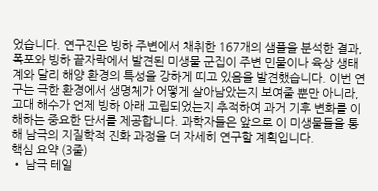었습니다. 연구진은 빙하 주변에서 채취한 167개의 샘플을 분석한 결과, 폭포와 빙하 끝자락에서 발견된 미생물 군집이 주변 민물이나 육상 생태계와 달리 해양 환경의 특성을 강하게 띠고 있음을 발견했습니다. 이번 연구는 극한 환경에서 생명체가 어떻게 살아남았는지 보여줄 뿐만 아니라, 고대 해수가 언제 빙하 아래 고립되었는지 추적하여 과거 기후 변화를 이해하는 중요한 단서를 제공합니다. 과학자들은 앞으로 이 미생물들을 통해 남극의 지질학적 진화 과정을 더 자세히 연구할 계획입니다.
핵심 요약 (3줄)
• 남극 테일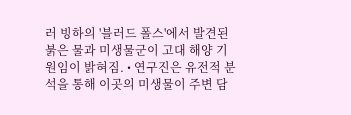러 빙하의 '블러드 폴스'에서 발견된 붉은 물과 미생물군이 고대 해양 기원임이 밝혀짐. • 연구진은 유전적 분석을 통해 이곳의 미생물이 주변 담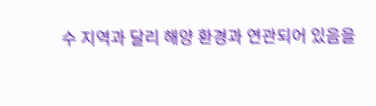수 지역과 달리 해양 환경과 연관되어 있음을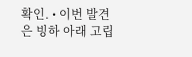확인. • 이번 발견은 빙하 아래 고립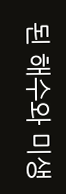된 해수와 미생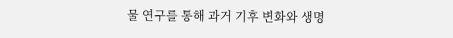물 연구를 통해 과거 기후 변화와 생명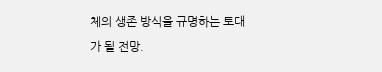체의 생존 방식을 규명하는 토대가 될 전망.